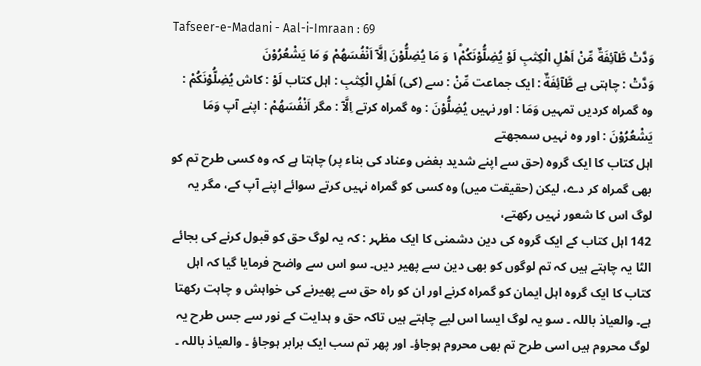Tafseer-e-Madani - Aal-i-Imraan : 69
وَدَّتْ طَّآئِفَةٌ مِّنْ اَهْلِ الْكِتٰبِ لَوْ یُضِلُّوْنَكُمْ١ؕ وَ مَا یُضِلُّوْنَ اِلَّاۤ اَنْفُسَهُمْ وَ مَا یَشْعُرُوْنَ
وَدَّتْ : چاہتی ہے طَّآئِفَةٌ : ایک جماعت مِّنْ : سے (کی) اَھْلِ الْكِتٰبِ : اہل کتاب لَوْ : کاش يُضِلُّوْنَكُمْ : وہ گمراہ کردیں تمہیں وَمَا : اور نہیں يُضِلُّوْنَ : وہ گمراہ کرتے اِلَّآ : مگر اَنْفُسَھُمْ : اپنے آپ وَمَا يَشْعُرُوْنَ : اور وہ نہیں سمجھتے
اہل کتاب کا ایک گروہ (حق سے اپنے شدید بغض وعناد کی بناء پر) چاہتا ہے کہ وہ کسی طرح تم کو بھی گمراہ کر دے، لیکن (حقیقت میں) وہ کسی کو گمراہ نہیں کرتے سوائے اپنے آپ کے، مگر یہ لوگ اس کا شعور نہیں رکھتے،
142 اہل کتاب کے ایک گروہ کی دین دشمنی کا ایک مظہر : کہ یہ لوگ حق کو قبول کرنے کی بجائے الٹا یہ چاہتے ہیں کہ تم لوگوں کو بھی دین سے پھیر دیں۔ سو اس سے واضح فرمایا گیا کہ اہل کتاب کا ایک گروہ اہل ایمان کو گمراہ کرنے اور ان کو راہ حق سے پھیرنے کی خواہش و چاہت رکھتا ہے۔ والعیاذ باللہ ۔ سو یہ لوگ ایسا اس لیے چاہتے ہیں تاکہ حق و ہدایت کے نور سے جس طرح یہ لوگ محروم ہیں اسی طرح تم بھی محروم ہوجاؤ۔ اور پھر تم سب ایک برابر ہوجاؤ ۔ والعیاذ باللہ ۔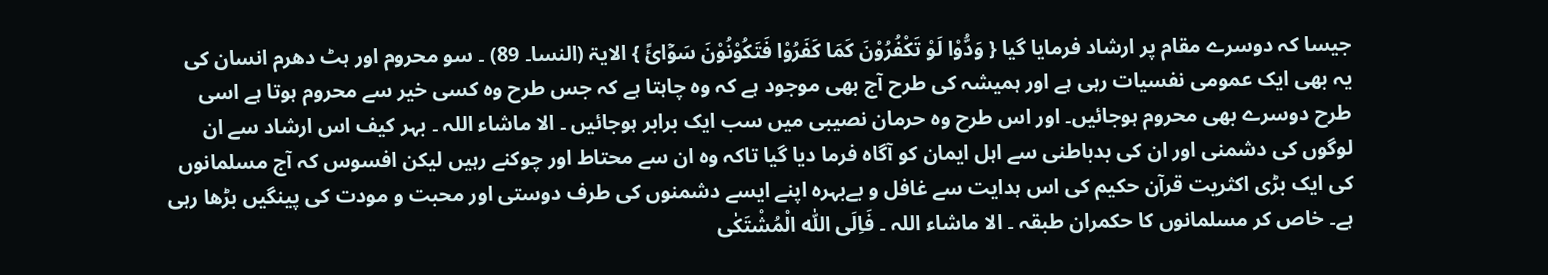جیسا کہ دوسرے مقام پر ارشاد فرمایا گیا { وَدُّوْا لَوْ تَکْفُرُوْنَ کَمَا کَفَرُوْا فَتَکُوْنُوْنَ سَوَٓائً } الایۃ (النسا۔ 89) ۔ سو محروم اور ہٹ دھرم انسان کی یہ بھی ایک عمومی نفسیات رہی ہے اور ہمیشہ کی طرح آج بھی موجود ہے کہ وہ چاہتا ہے کہ جس طرح وہ کسی خیر سے محروم ہوتا ہے اسی طرح دوسرے بھی محروم ہوجائیں۔ اور اس طرح وہ حرمان نصیبی میں سب ایک برابر ہوجائیں ۔ الا ماشاء اللہ ۔ بہر کیف اس ارشاد سے ان لوگوں کی دشمنی اور ان کی بدباطنی سے اہل ایمان کو آگاہ فرما دیا گیا تاکہ وہ ان سے محتاط اور چوکنے رہیں لیکن افسوس کہ آج مسلمانوں کی ایک بڑی اکثریت قرآن حکیم کی اس ہدایت سے غافل و بےبہرہ اپنے ایسے دشمنوں کی طرف دوستی اور محبت و مودت کی پینگیں بڑھا رہی ہے۔ خاص کر مسلمانوں کا حکمران طبقہ ۔ الا ماشاء اللہ ۔ فَاِلَی اللّٰہ الْمُشْتَکٰی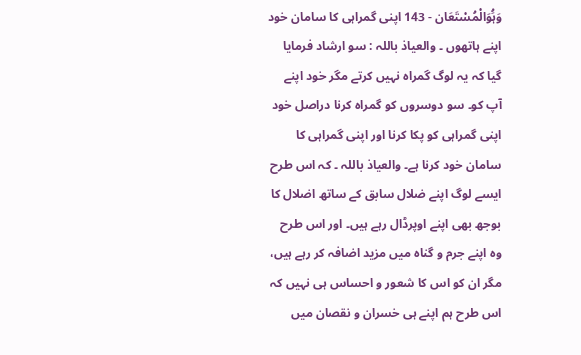وَہَُوَالْمُسْتَعَان - 143 اپنی گمراہی کا سامان خود اپنے ہاتھوں ۔ والعیاذ باللہ : سو ارشاد فرمایا گیا کہ یہ لوگ گمراہ نہیں کرتے مگر خود اپنے آپ کو۔ سو دوسروں کو گمراہ کرنا دراصل خود اپنی گمراہی کو پکا کرنا اور اپنی گمراہی کا سامان خود کرنا ہے۔ والعیاذ باللہ ۔ کہ اس طرح ایسے لوگ اپنے ضلال سابق کے ساتھ اضلال کا بوجھ بھی اپنے اوپرڈال رہے ہیں۔ اور اس طرح وہ اپنے جرم و گناہ میں مزید اضافہ کر رہے ہیں، مگر ان کو اس کا شعور و احساس ہی نہیں کہ اس طرح ہم اپنے ہی خسران و نقصان میں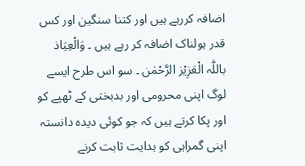اضافہ کررہے ہیں اور کتنا سنگین اور کس قدر ہولناک اضافہ کر رہے ہیں ۔ وَالْعِیَاذ باللّٰہ الْعَزِیْز الرَّحْمٰن ۔ سو اس طرح ایسے لوگ اپنی محرومی اور بدبختی کے ٹھپے کو اور پکا کرتے ہیں کہ جو کوئی دیدہ دانستہ اپنی گمراہی کو ہدایت ثابت کرنے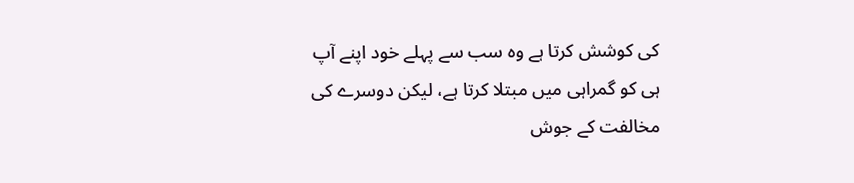کی کوشش کرتا ہے وہ سب سے پہلے خود اپنے آپ ہی کو گمراہی میں مبتلا کرتا ہے، لیکن دوسرے کی مخالفت کے جوش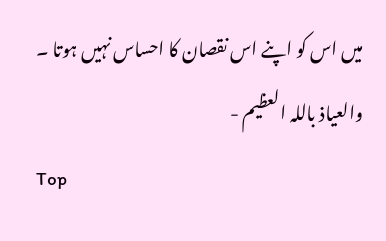میں اس کو اپنے اس نقصان کا احساس نہیں ہوتا ۔ والعیاذ باللہ العظیم -
Top